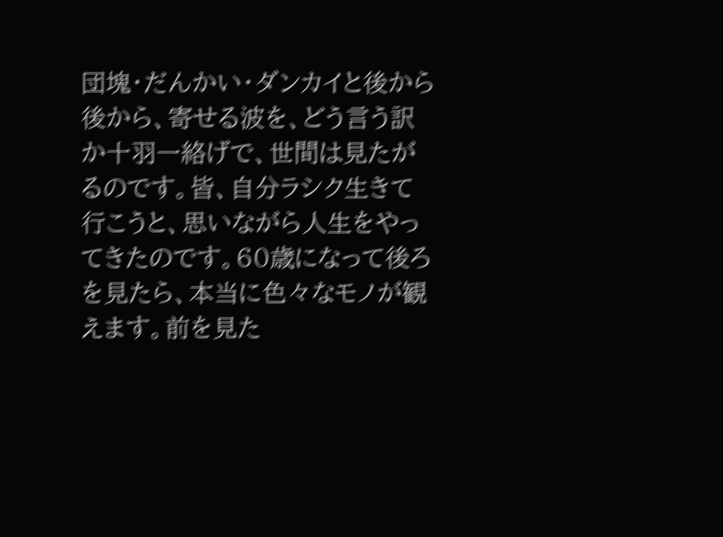団塊・だんかい・ダンカイと後から後から、寄せる波を、どう言う訳か十羽一絡げで、世間は見たがるのです。皆、自分ラシク生きて行こうと、思いながら人生をやってきたのです。60歳になって後ろを見たら、本当に色々なモノが観えます。前を見た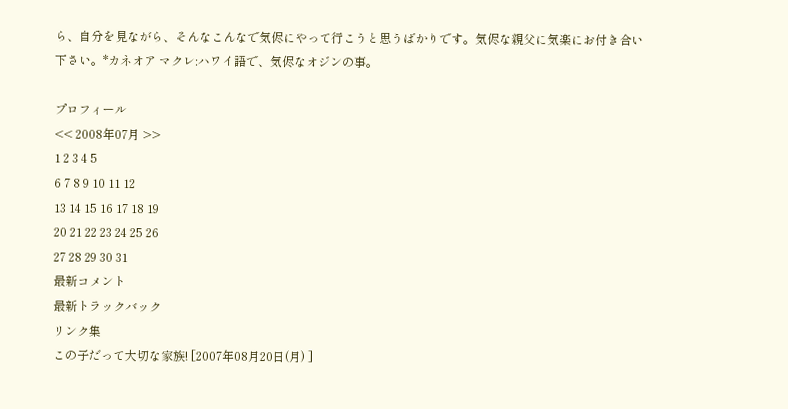ら、自分を見ながら、そんなこんなで気侭にやって行こうと思うばかりです。気侭な親父に気楽にお付き合い下さい。*カネオア マクレ:ハワイ語で、気侭なオジンの事。

プロフィール
<< 2008年07月 >>
1 2 3 4 5
6 7 8 9 10 11 12
13 14 15 16 17 18 19
20 21 22 23 24 25 26
27 28 29 30 31
最新コメント
最新トラックバック
リンク集
この子だって大切な家族! [2007年08月20日(月) ]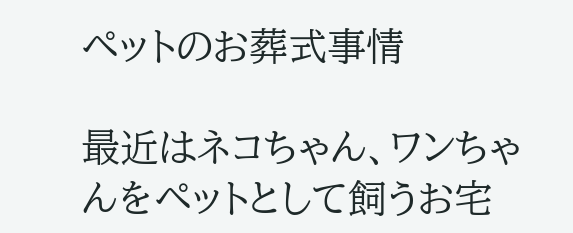ペットのお葬式事情

最近はネコちゃん、ワンちゃんをペットとして飼うお宅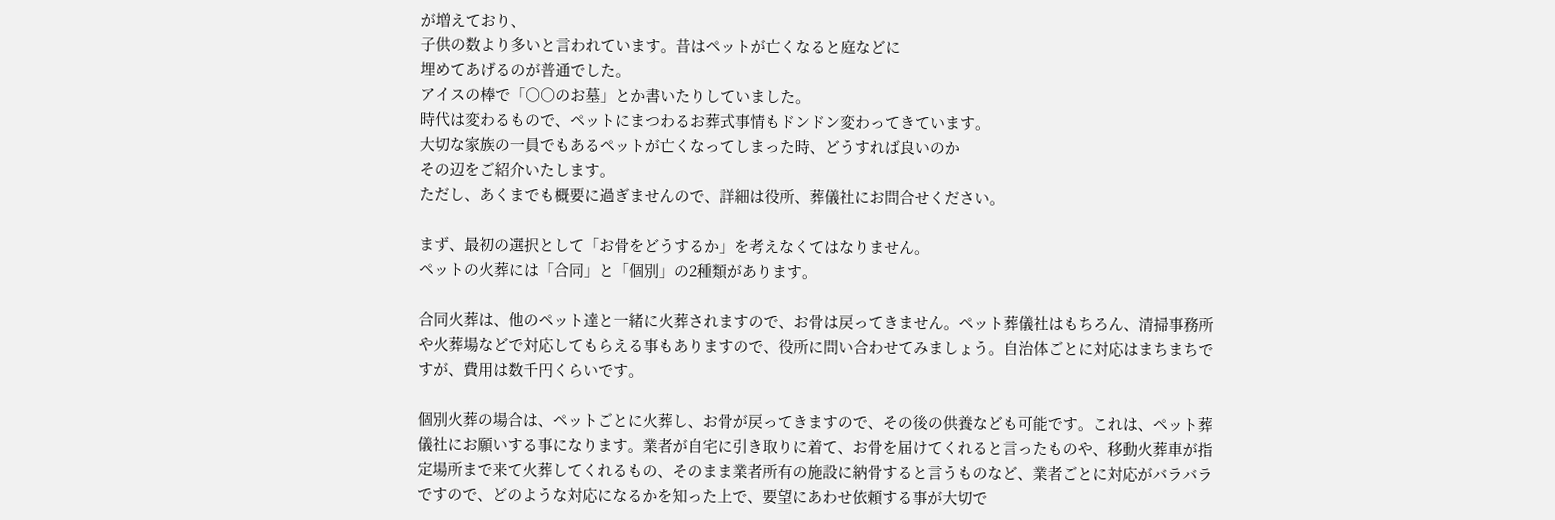が増えており、
子供の数より多いと言われています。昔はペットが亡くなると庭などに
埋めてあげるのが普通でした。
アイスの棒で「○○のお墓」とか書いたりしていました。
時代は変わるもので、ペットにまつわるお葬式事情もドンドン変わってきています。
大切な家族の一員でもあるペットが亡くなってしまった時、どうすれば良いのか
その辺をご紹介いたします。
ただし、あくまでも概要に過ぎませんので、詳細は役所、葬儀社にお問合せください。

まず、最初の選択として「お骨をどうするか」を考えなくてはなりません。
ペットの火葬には「合同」と「個別」の2種類があります。

合同火葬は、他のペット達と一緒に火葬されますので、お骨は戻ってきません。ペット葬儀社はもちろん、清掃事務所や火葬場などで対応してもらえる事もありますので、役所に問い合わせてみましょう。自治体ごとに対応はまちまちですが、費用は数千円くらいです。

個別火葬の場合は、ペットごとに火葬し、お骨が戻ってきますので、その後の供養なども可能です。これは、ペット葬儀社にお願いする事になります。業者が自宅に引き取りに着て、お骨を届けてくれると言ったものや、移動火葬車が指定場所まで来て火葬してくれるもの、そのまま業者所有の施設に納骨すると言うものなど、業者ごとに対応がバラバラですので、どのような対応になるかを知った上で、要望にあわせ依頼する事が大切で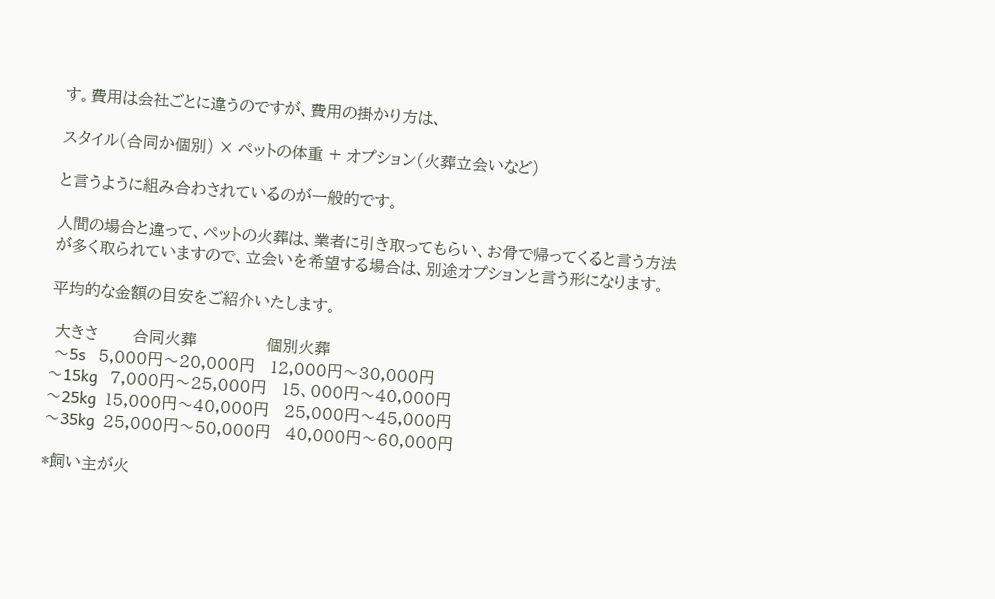す。費用は会社ごとに違うのですが、費用の掛かり方は、

スタイル(合同か個別) × ペットの体重 + オプション(火葬立会いなど)

と言うように組み合わされているのが一般的です。

人間の場合と違って、ペットの火葬は、業者に引き取ってもらい、お骨で帰ってくると言う方法が多く取られていますので、立会いを希望する場合は、別途オプションと言う形になります。

平均的な金額の目安をご紹介いたします。

 大きさ       合同火葬              個別火葬
 〜5s   5,000円〜20,000円   12,000円〜30,000円
〜15kg   7,000円〜25,000円   15、000円〜40,000円
〜25kg  15,000円〜40,000円   25,000円〜45,000円
〜35kg  25,000円〜50,000円   40,000円〜60,000円

*飼い主が火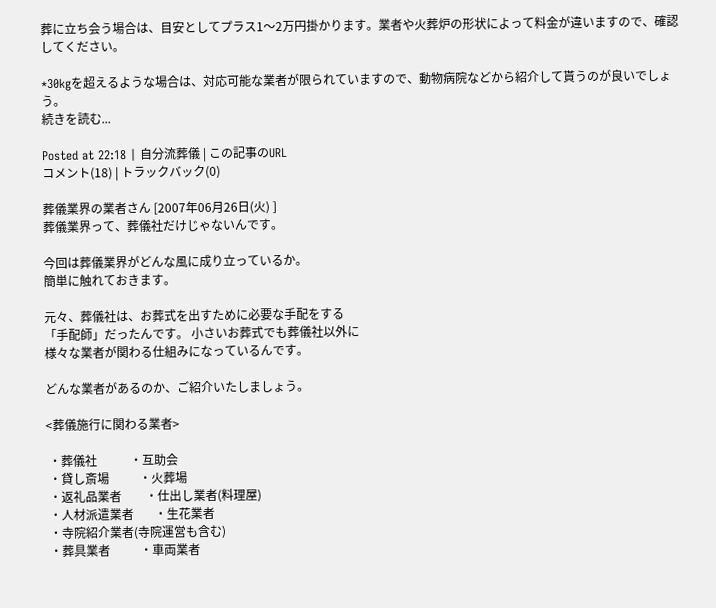葬に立ち会う場合は、目安としてプラス1〜2万円掛かります。業者や火葬炉の形状によって料金が違いますので、確認してください。

*30kgを超えるような場合は、対応可能な業者が限られていますので、動物病院などから紹介して貰うのが良いでしょう。
続きを読む...

Posted at 22:18 | 自分流葬儀 | この記事のURL
コメント(18) | トラックバック(0)

葬儀業界の業者さん [2007年06月26日(火) ]
葬儀業界って、葬儀社だけじゃないんです。

今回は葬儀業界がどんな風に成り立っているか。
簡単に触れておきます。

元々、葬儀社は、お葬式を出すために必要な手配をする
「手配師」だったんです。 小さいお葬式でも葬儀社以外に
様々な業者が関わる仕組みになっているんです。

どんな業者があるのか、ご紹介いたしましょう。

<葬儀施行に関わる業者>

 ・葬儀社           ・互助会
 ・貸し斎場          ・火葬場
 ・返礼品業者        ・仕出し業者(料理屋)
 ・人材派遣業者       ・生花業者
 ・寺院紹介業者(寺院運営も含む)
 ・葬具業者          ・車両業者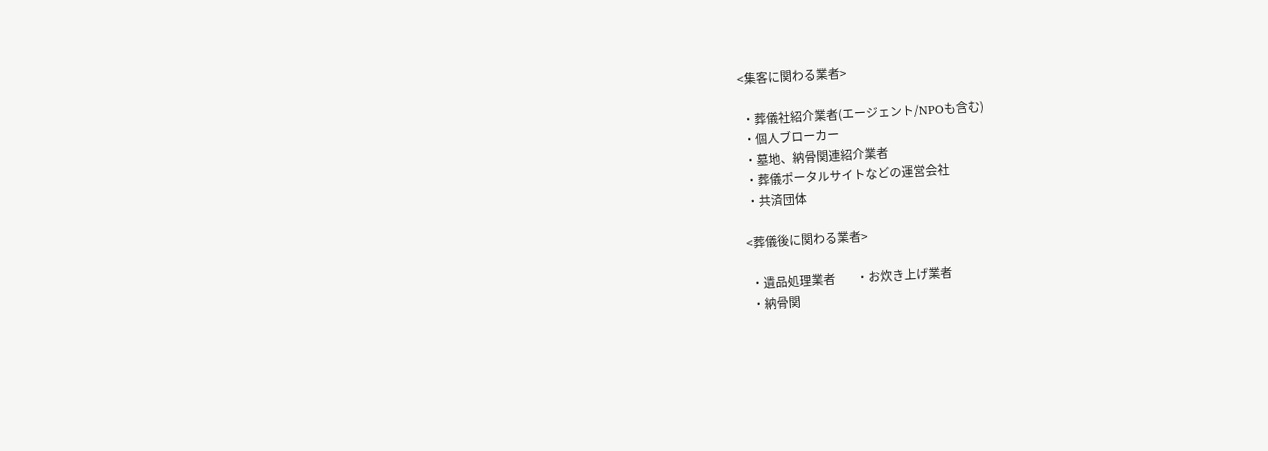<集客に関わる業者>

 ・葬儀社紹介業者(エージェント/NPOも含む)
 ・個人ブローカー
 ・墓地、納骨関連紹介業者
 ・葬儀ポータルサイトなどの運営会社
 ・共済団体

<葬儀後に関わる業者>

 ・遺品処理業者       ・お炊き上げ業者
 ・納骨関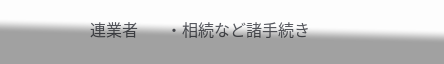連業者       ・相続など諸手続き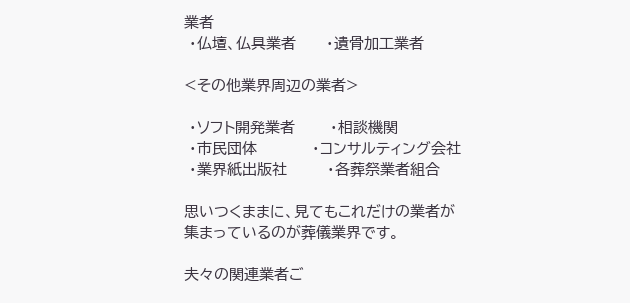業者
 ・仏壇、仏具業者      ・遺骨加工業者

<その他業界周辺の業者>

 ・ソフト開発業者       ・相談機関
 ・市民団体           ・コンサルティング会社
 ・業界紙出版社        ・各葬祭業者組合

思いつくままに、見てもこれだけの業者が
集まっているのが葬儀業界です。

夫々の関連業者ご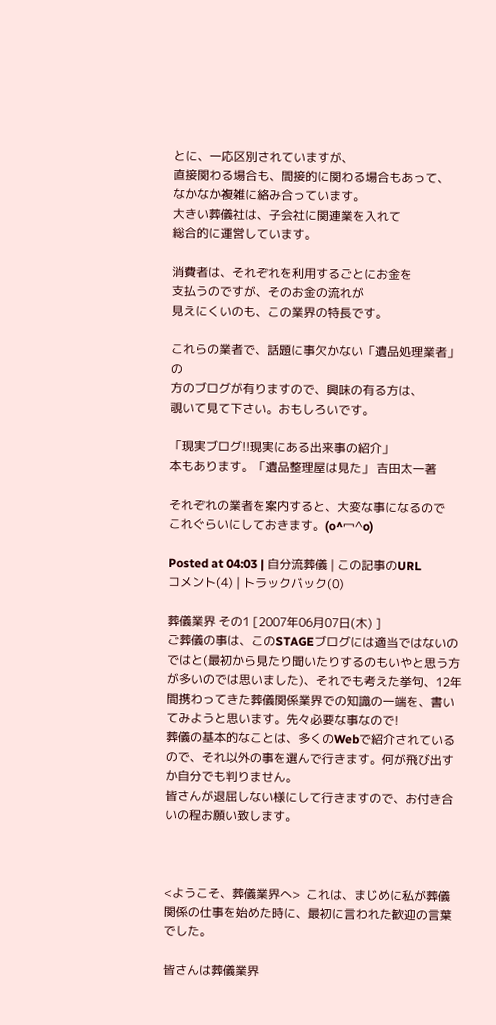とに、一応区別されていますが、
直接関わる場合も、間接的に関わる場合もあって、
なかなか複雑に絡み合っています。
大きい葬儀社は、子会社に関連業を入れて
総合的に運営しています。

消費者は、それぞれを利用するごとにお金を
支払うのですが、そのお金の流れが
見えにくいのも、この業界の特長です。

これらの業者で、話題に事欠かない「遺品処理業者」の
方のブログが有りますので、興味の有る方は、
覗いて見て下さい。おもしろいです。

「現実ブログ!!現実にある出来事の紹介」
本もあります。「遺品整理屋は見た」 吉田太一著

それぞれの業者を案内すると、大変な事になるので
これぐらいにしておきます。(o^冖^o)

Posted at 04:03 | 自分流葬儀 | この記事のURL
コメント(4) | トラックバック(0)

葬儀業界 その1 [2007年06月07日(木) ]
ご葬儀の事は、このSTAGEブログには適当ではないのではと(最初から見たり聞いたりするのもいやと思う方が多いのでは思いました)、それでも考えた挙句、12年間携わってきた葬儀関係業界での知識の一端を、書いてみようと思います。先々必要な事なので!
葬儀の基本的なことは、多くのWebで紹介されているので、それ以外の事を選んで行きます。何が飛び出すか自分でも判りません。
皆さんが退屈しない様にして行きますので、お付き合いの程お願い致します。



<ようこそ、葬儀業界へ>  これは、まじめに私が葬儀関係の仕事を始めた時に、最初に言われた歓迎の言葉でした。

皆さんは葬儀業界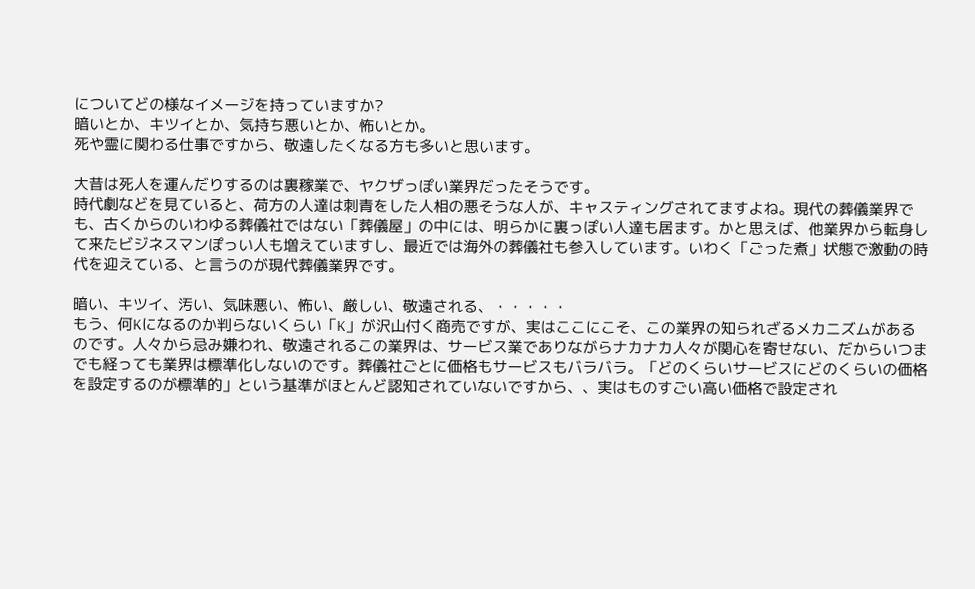についてどの様なイメージを持っていますか?
暗いとか、キツイとか、気持ち悪いとか、怖いとか。
死や霊に関わる仕事ですから、敬遠したくなる方も多いと思います。

大昔は死人を運んだりするのは裏稼業で、ヤクザっぽい業界だったそうです。
時代劇などを見ていると、荷方の人達は刺青をした人相の悪そうな人が、キャスティングされてますよね。現代の葬儀業界でも、古くからのいわゆる葬儀社ではない「葬儀屋」の中には、明らかに裏っぽい人達も居ます。かと思えば、他業界から転身して来たビジネスマンぽっい人も増えていますし、最近では海外の葬儀社も参入しています。いわく「ごった煮」状態で激動の時代を迎えている、と言うのが現代葬儀業界です。

暗い、キツイ、汚い、気味悪い、怖い、厳しい、敬遠される、・・・・・
もう、何Kになるのか判らないくらい「K」が沢山付く商売ですが、実はここにこそ、この業界の知られざるメカニズムがあるのです。人々から忌み嫌われ、敬遠されるこの業界は、サービス業でありながらナカナカ人々が関心を寄せない、だからいつまでも経っても業界は標準化しないのです。葬儀社ごとに価格もサービスもバラバラ。「どのくらいサービスにどのくらいの価格を設定するのが標準的」という基準がほとんど認知されていないですから、、実はものすごい高い価格で設定され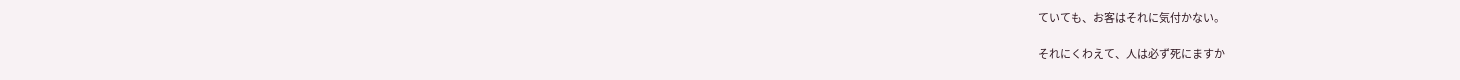ていても、お客はそれに気付かない。

それにくわえて、人は必ず死にますか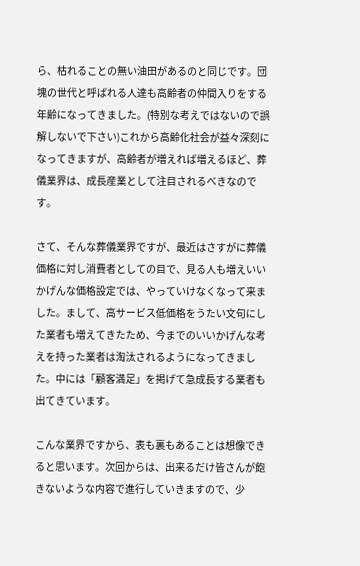ら、枯れることの無い油田があるのと同じです。団塊の世代と呼ばれる人達も高齢者の仲間入りをする年齢になってきました。(特別な考えではないので誤解しないで下さい)これから高齢化社会が益々深刻になってきますが、高齢者が増えれば増えるほど、葬儀業界は、成長産業として注目されるべきなのです。

さて、そんな葬儀業界ですが、最近はさすがに葬儀価格に対し消費者としての目で、見る人も増えいいかげんな価格設定では、やっていけなくなって来ました。まして、高サービス低価格をうたい文句にした業者も増えてきたため、今までのいいかげんな考えを持った業者は淘汰されるようになってきました。中には「顧客満足」を掲げて急成長する業者も出てきています。

こんな業界ですから、表も裏もあることは想像できると思います。次回からは、出来るだけ皆さんが飽きないような内容で進行していきますので、少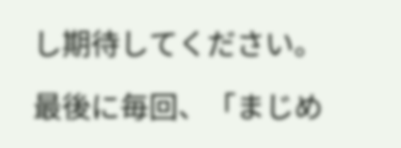し期待してください。

最後に毎回、「まじめ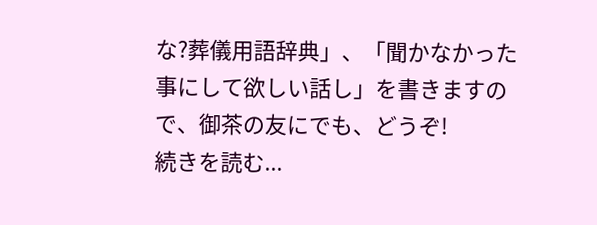な?葬儀用語辞典」、「聞かなかった事にして欲しい話し」を書きますので、御茶の友にでも、どうぞ!
続きを読む...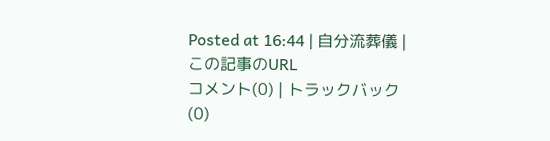Posted at 16:44 | 自分流葬儀 | この記事のURL
コメント(0) | トラックバック(0)